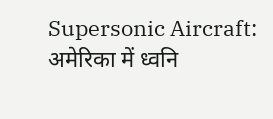Supersonic Aircraft: अमेरिका में ध्वनि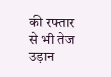की रफ्तार से भी तेज उड़ान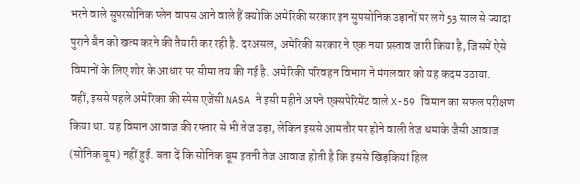भरने वाले सुपरसोनिक प्लेन वापस आने वाले हैं क्योकि अमेरिकी सरकार इन सुपसोनिक उड़ानों पर लगे 53 साल से ज्यादा पुराने बैन को खत्म करने की तैयारी कर रही है. दरअसल, अमेरिकी सरकार ने एक नया प्रस्ताव जारी किया है, जिसमें ऐसे विमानों के लिए शोर के आधार पर सीमा तय की गई है. अमेरिकी परिवहन विभाग ने मंगलवार को यह कदम उठाया.
वहीं, इससे पहले अमेरिका की स्पेस एजेंसी NASA ने इसी महीने अपने एक्सपेरिमेंट वाले X-59 विमान का सफल परीक्षण किया था. यह विमान आवाज की रफ्तार से भी तेज उड़ा, लेकिन इससे आमतौर पर होने वाली तेज धमाके जैसी आवाज (सोनिक बूम) नहीं हुई. बता दें कि सोनिक बूम इतनी तेज आवाज होती है कि इससे खिड़कियां हिल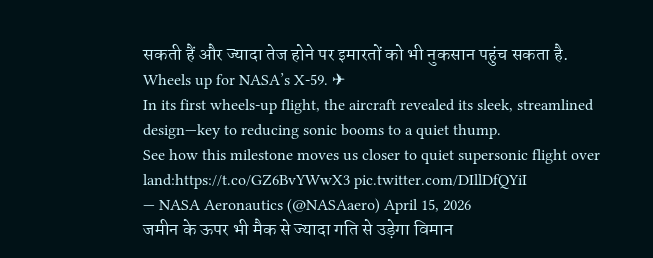सकती हैं और ज्यादा तेज होने पर इमारतों को भी नुकसान पहुंच सकता है.
Wheels up for NASA’s X-59. ✈
In its first wheels-up flight, the aircraft revealed its sleek, streamlined design—key to reducing sonic booms to a quiet thump.
See how this milestone moves us closer to quiet supersonic flight over land:https://t.co/GZ6BvYWwX3 pic.twitter.com/DIllDfQYiI
— NASA Aeronautics (@NASAaero) April 15, 2026
जमीन के ऊपर भी मैक से ज्यादा गति से उड़ेगा विमान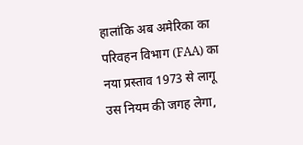हालांकि अब अमेरिका का परिवहन विभाग (FAA) का नया प्रस्ताव 1973 से लागू उस नियम की जगह लेगा,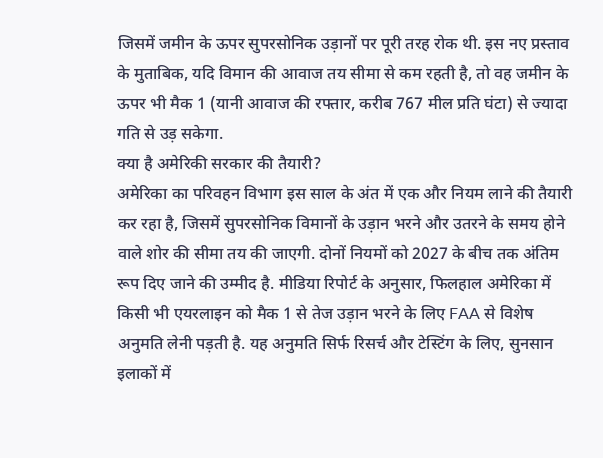जिसमें जमीन के ऊपर सुपरसोनिक उड़ानों पर पूरी तरह रोक थी. इस नए प्रस्ताव के मुताबिक, यदि विमान की आवाज तय सीमा से कम रहती है, तो वह जमीन के ऊपर भी मैक 1 (यानी आवाज की रफ्तार, करीब 767 मील प्रति घंटा) से ज्यादा गति से उड़ सकेगा.
क्या है अमेरिकी सरकार की तैयारी?
अमेरिका का परिवहन विभाग इस साल के अंत में एक और नियम लाने की तैयारी कर रहा है, जिसमें सुपरसोनिक विमानों के उड़ान भरने और उतरने के समय होने वाले शोर की सीमा तय की जाएगी. दोनों नियमों को 2027 के बीच तक अंतिम रूप दिए जाने की उम्मीद है. मीडिया रिपोर्ट के अनुसार, फिलहाल अमेरिका में किसी भी एयरलाइन को मैक 1 से तेज उड़ान भरने के लिए FAA से विशेष अनुमति लेनी पड़ती है. यह अनुमति सिर्फ रिसर्च और टेस्टिंग के लिए, सुनसान इलाकों में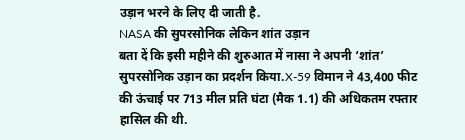उड़ान भरने के लिए दी जाती है.
NASA की सुपरसोनिक लेकिन शांत उड़ान
बता दें कि इसी महीने की शुरुआत में नासा ने अपनी ‘शांत’ सुपरसोनिक उड़ान का प्रदर्शन किया.X-59 विमान ने 43,400 फीट की ऊंचाई पर 713 मील प्रति घंटा (मैक 1.1) की अधिकतम रफ्तार हासिल की थी.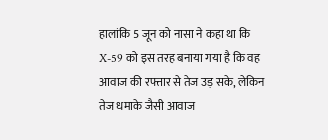हालांकि 5 जून को नासा ने कहा था कि X-59 को इस तरह बनाया गया है कि वह आवाज की रफ्तार से तेज उड़ सके, लेकिन तेज धमाके जैसी आवाज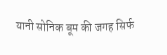यानी सोनिक बूम की जगह सिर्फ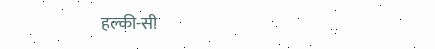हल्की-सी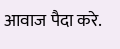आवाज पैदा करे.